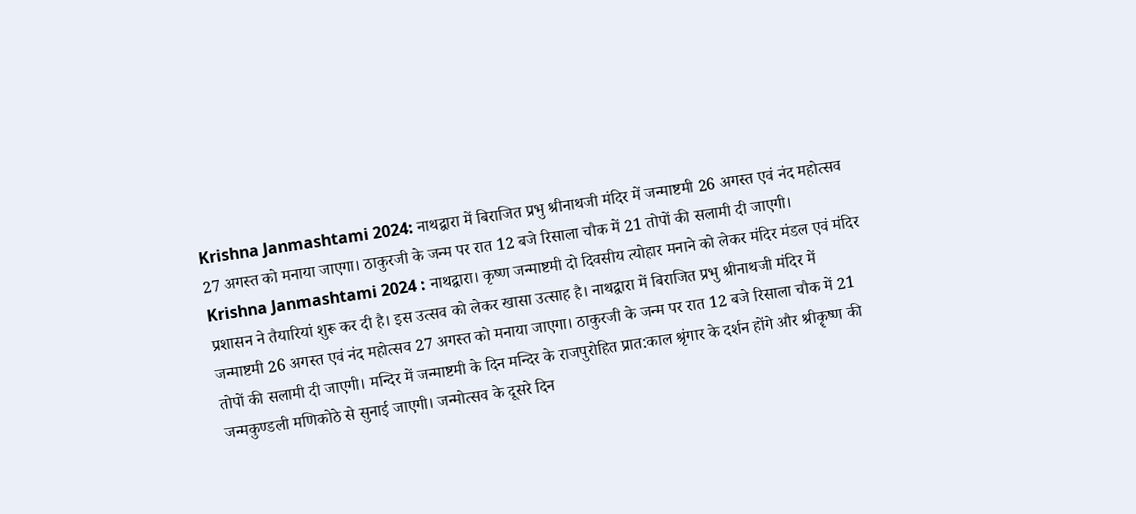Krishna Janmashtami 2024: नाथद्वारा में बिराजित प्रभु श्रीनाथजी मंदिर में जन्माष्टमी 26 अगस्त एवं नंद महोत्सव 27 अगस्त को मनाया जाएगा। ठाकुरजी के जन्म पर रात 12 बजे रिसाला चौक में 21 तोपों की सलामी दी जाएगी।
Krishna Janmashtami 2024 : नाथद्वारा। कृष्ण जन्माष्टमी दो दिवसीय त्योहार मनाने को लेकर मंदिर मंडल एवं मंदिर प्रशासन ने तैयारियां शुरू कर दी है। इस उत्सव को लेकर खासा उत्साह है। नाथद्वारा में बिराजित प्रभु श्रीनाथजी मंदिर में जन्माष्टमी 26 अगस्त एवं नंद महोत्सव 27 अगस्त को मनाया जाएगा। ठाकुरजी के जन्म पर रात 12 बजे रिसाला चौक में 21 तोपों की सलामी दी जाएगी। मन्दिर में जन्माष्टमी के दिन मन्दिर के राजपुरोहित प्रात:काल श्रृंगार के दर्शन होंगे और श्रीकॄष्ण की जन्मकुण्डली मणिकोठे से सुनाई जाएगी। जन्मोत्सव के दूसरे दिन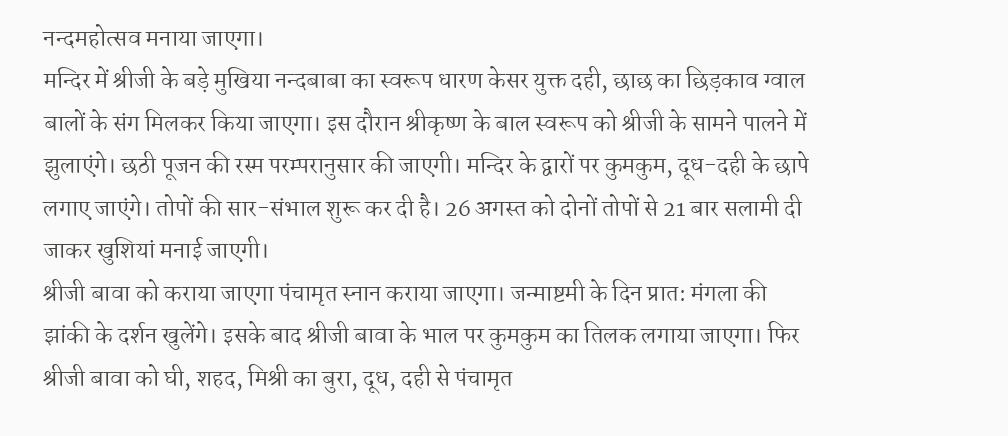नन्दमहोत्सव मनाया जाएगा।
मन्दिर में श्रीजी के बड़े मुखिया नन्दबाबा का स्वरूप धारण केसर युक्त दही, छाछ का छिड़काव ग्वाल बालों के संग मिलकर किया जाएगा। इस दौरान श्रीकृष्ण के बाल स्वरूप को श्रीजी के सामने पालने में झुलाएंगे। छठी पूजन की रस्म परम्परानुसार की जाएगी। मन्दिर के द्वारों पर कुमकुम, दूध-दही के छापे लगाए जाएंगे। तोपों की सार-संभाल शुरू कर दी है। 26 अगस्त को दोनों तोपों से 21 बार सलामी दी जाकर खुशियां मनाई जाएगी।
श्रीजी बावा को कराया जाएगा पंचामृत स्नान कराया जाएगा। जन्माष्टमी के दिन प्रात: मंगला की झांकी के दर्शन खुलेंगे। इसके बाद श्रीजी बावा के भाल पर कुमकुम का तिलक लगाया जाएगा। फिर श्रीजी बावा को घी, शहद, मिश्री का बुरा, दूध, दही से पंचामृत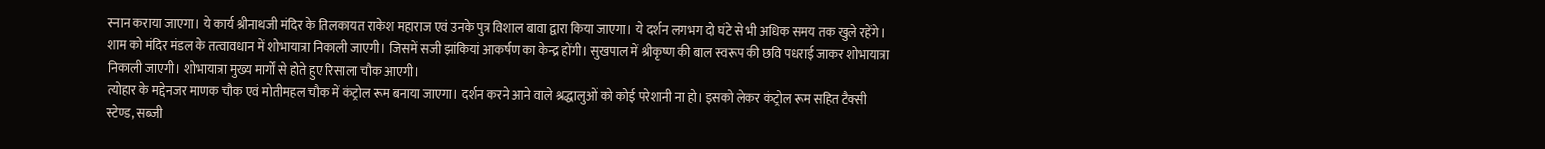स्नान कराया जाएगा। ये कार्य श्रीनाथजी मंदिर के तिलकायत राकेश महाराज एवं उनके पुत्र विशाल बावा द्वारा किया जाएगा। ये दर्शन लगभग दो घंटे से भी अधिक समय तक खुले रहेंगे। शाम को मंदिर मंडल के तत्वावधान में शोभायात्रा निकाली जाएगी। जिसमें सजी झांकियां आकर्षण का केन्द्र होंगी। सुखपाल में श्रीकृष्ण की बाल स्वरूप की छवि पधराई जाकर शोभायात्रा निकाली जाएगी। शोभायात्रा मुख्य मार्गों से होते हुए रिसाला चौक आएगी।
त्योहार के मद्देनजर माणक चौक एवं मोतीमहल चौक में कंट्रोल रूम बनाया जाएगा। दर्शन करने आने वाले श्रद्धालुओं को कोई परेशानी ना हो। इसको लेकर कंट्रोल रूम सहित टैक्सी स्टेण्ड, सब्जी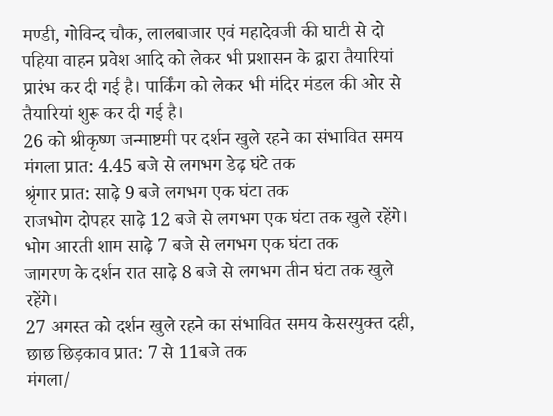मण्डी, गोविन्द चौक, लालबाजार एवं महादेवजी की घाटी से दो पहिया वाहन प्रवेश आदि को लेकर भी प्रशासन के द्वारा तैयारियां प्रारंभ कर दी गई है। पार्किंग को लेकर भी मंदिर मंडल की ओर से तैयारियां शुरू कर दी गई है।
26 को श्रीकृष्ण जन्माष्टमी पर दर्शन खुले रहने का संभावित समय मंगला प्रात: 4.45 बजे से लगभग डेढ़ घंटे तक
श्रृंगार प्रात: साढ़े 9 बजे लगभग एक घंटा तक
राजभोग दोपहर साढ़े 12 बजे से लगभग एक घंटा तक खुले रहेंगे।
भोग आरती शाम साढ़े 7 बजे से लगभग एक घंटा तक
जागरण के दर्शन रात साढ़े 8 बजे से लगभग तीन घंटा तक खुले रहेंगे।
27 अगस्त को दर्शन खुले रहने का संभावित समय केसरयुक्त दही, छाछ छिड़काव प्रात: 7 से 11बजे तक
मंगला/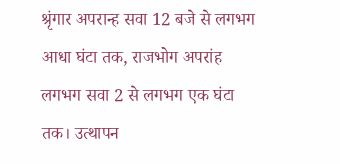श्रृंगार अपरान्ह सवा 12 बजे से लगभग आधा घंटा तक, राजभोग अपरांह लगभग सवा 2 से लगभग एक घंटा तक। उत्थापन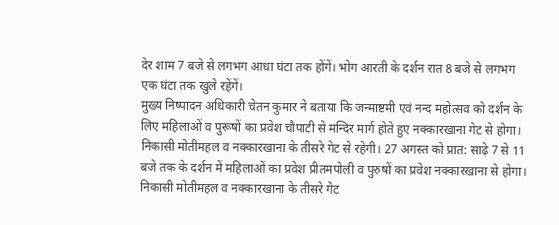देर शाम 7 बजे से लगभग आधा घंटा तक होंगें। भोग आरती के दर्शन रात 8 बजे से लगभग एक घंटा तक खुले रहेंगें।
मुख्य निष्पादन अधिकारी चेतन कुमार ने बताया कि जन्माष्टमी एवं नन्द महोत्सव को दर्शन के लिए महिलाओं व पुरूषों का प्रवेश चौपाटी से मन्दिर मार्ग होते हुए नक्कारखाना गेट से होगा। निकासी मोतीमहल व नक्कारखाना के तीसरे गेट से रहेगी। 27 अगस्त को प्रात: साढ़े 7 से 11 बजे तक के दर्शन में महिलाओं का प्रवेश प्रीतमपोली व पुरुषों का प्रवेश नक्कारखाना से होगा। निकासी मोतीमहल व नक्कारखाना के तीसरे गेट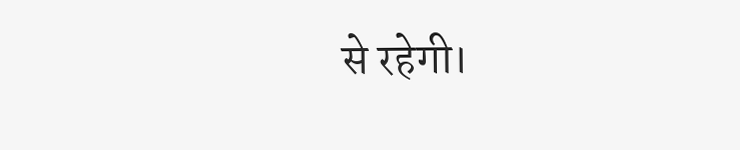से रहेगी।